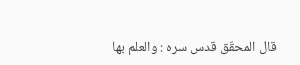قال المحقّق قدس سره : والعلم بها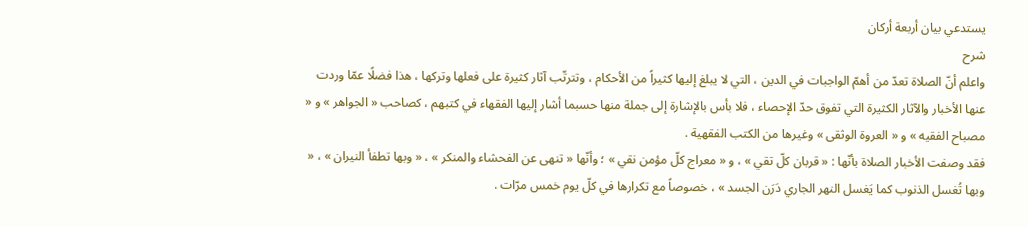يستدعي بيان أربعة أركان
شرح
واعلم أنّ الصلاة تعدّ من أهمّ الواجبات في الدين ، التي لا يبلغ إليها كثيراً من الأحكام ، وتترتّب آثار كثيرة على فعلها وتركها ، هذا فضلًا عمّا وردت عنها الأخبار والآثار الكثيرة التي تفوق حدّ الإحصاء ، فلا بأس بالإشارة إلى جملة منها حسبما أشار إليها الفقهاء في كتبهم ، كصاحب « الجواهر » و « مصباح الفقيه » و « العروة الوثقى » وغيرها من الكتب الفقهية .
فقد وصفت الأخبار الصلاة بأنّها : « قربان كلّ تقي » ، و « معراج كلّ مؤمن نقي » ؛ وأنّها « تنهى عن الفحشاء والمنكر » ، « وبها تطفأ النيران » ، « وبها تُغسل الذنوب كما يَغسل النهر الجاري دَرَن الجسد » ، خصوصاً مع تكرارها في كلّ يوم خمس مرّات .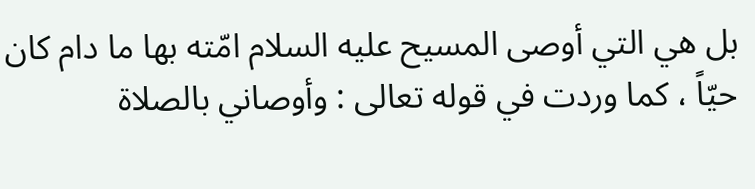بل هي التي أوصى المسيح عليه السلام امّته بها ما دام كان حيّاً ، كما وردت في قوله تعالى : وأوصاني بالصلاة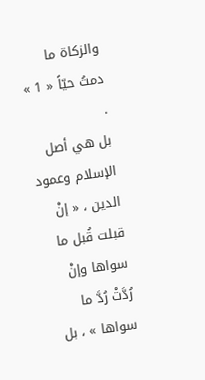والزكاة ما دمتُ حيّاً « 1 » .
بل هي أصل الإسلام وعمود الدين ، « إنْ قبلت قُبل ما سواها وإنْ رُدَّتْ رُدَّ ما سواها » ، بل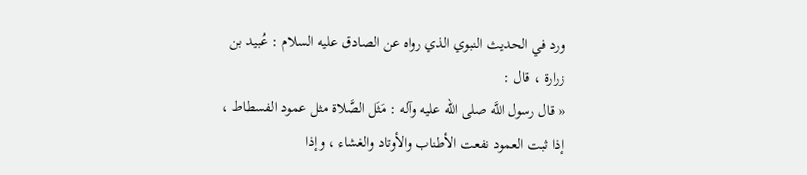ورد في الحديث النبوي الذي رواه عن الصادق عليه السلام : عُبيد بن زرارة ، قال :
« قال رسول اللَّه صلى الله عليه وآله : مَثَل الصَّلاة مثل عمود الفسطاط ، إذا ثبت العمود نفعت الأطناب والأوتاد والغشاء ، وإذا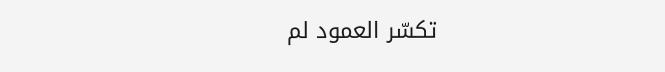تكسّر العمود لم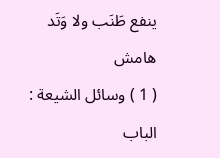ينفع طَنَب ولا وَتَد
هامش
( 1 ) وسائل الشيعة : الباب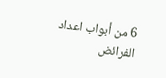6 من أبواب اعداد الفرائض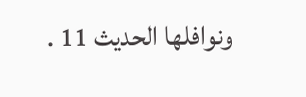ونوافلها الحديث 11 .